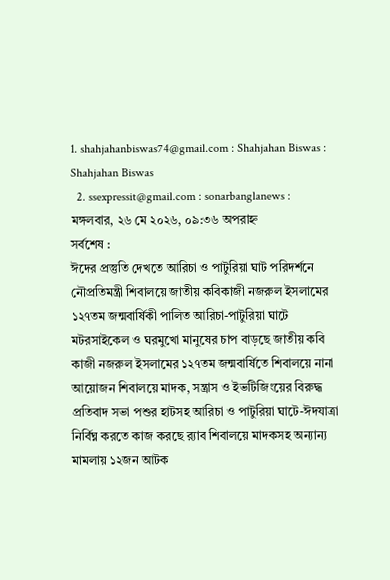1. shahjahanbiswas74@gmail.com : Shahjahan Biswas : Shahjahan Biswas
  2. ssexpressit@gmail.com : sonarbanglanews :
মঙ্গলবার, ২৬ মে ২০২৬, ০৯:৩৬ অপরাহ্ন
সর্বশেষ :
ঈদের প্রস্তুতি দেখতে আরিচা ও পাটুরিয়া ঘাট পরিদর্শনে নৌপ্রতিমন্ত্রী শিবালয়ে জাতীয় কবিকাজী নজরুল ইসলামের ১২৭তম জন্মবার্ষিকী পালিত আরিচা-পাটুরিয়া ঘাটে মটরসাইকেল ও ঘরমুখো মানুষের চাপ বাড়ছে জাতীয় কবি কাজী নজরুল ইসলামের ১২৭তম জন্মবার্ষিতে শিবালয়ে নানা আয়োজন শিবালয়ে মাদক, সন্ত্রাস ও ইভটিজিংয়ের বিরুদ্ধ প্রতিবাদ সভা পশুর হাটসহ আরিচা ও পাটুরিয়া ঘাটে-ঈদযাত্রা নির্বিঘ্ন করতে কাজ করছে র‌্যাব শিবালয়ে মাদকসহ অন্যান্য মামলায় ১২জন আটক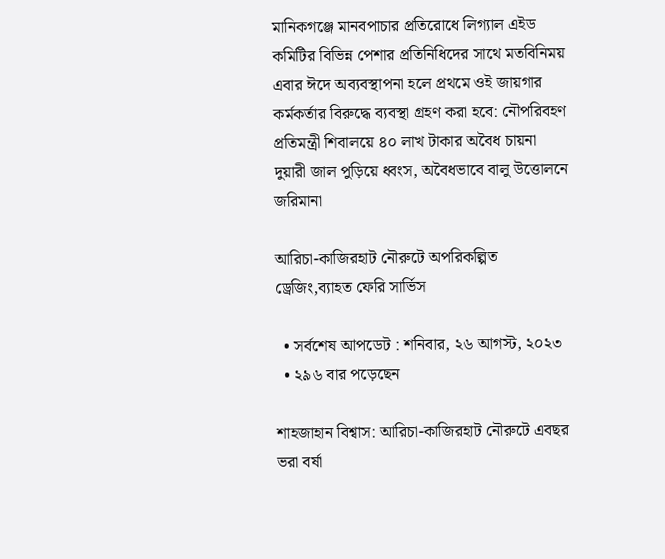মানিকগঞ্জে মানবপাচার প্রতিরোধে লিগ্যাল এইড কমিটির বিভিন্ন পেশার প্রতিনিধিদের সাথে মতবিনিময় এবার ঈদে অব্যবস্থাপনা হলে প্রথমে ওই জায়গার কর্মকর্তার বিরুদ্ধে ব্যবস্থা গ্রহণ করা হবে: নৌপরিবহণ প্রতিমন্ত্রী শিবালয়ে ৪০ লাখ টাকার অবৈধ চায়না দুয়ারী জাল পুড়িয়ে ধ্বংস, অবৈধভাবে বালু উত্তোলনে জরিমানা

আরিচা-কাজিরহাট নৌরুটে অপরিকল্পিত ড্রেজিং,ব্যাহত ফেরি সার্ভিস

  • সর্বশেষ আপডেট : শনিবার, ২৬ আগস্ট, ২০২৩
  • ২৯৬ বার পড়েছেন

শাহজাহান বিশ্বাস: আরিচা-কাজিরহাট নৌরুটে এবছর ভরা বর্ষা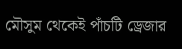মৌসুম থেকেই পাঁচটি ড্রেজার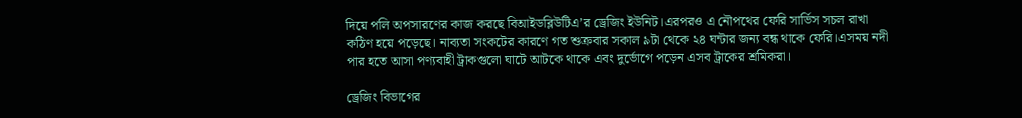দিয়ে পলি অপসারণের কাজ করছে বিআইডব্লিউটিএ’র ড্রেজিং ইউনিট।এরপরও এ নৌপথের ফেরি সার্ভিস সচল রাখা কঠিণ হয়ে পড়েছে। নাব্যতা সংকটের কারণে গত শুক্রবার সকাল ৯টা থেকে ২৪ ঘন্টার জন্য বন্ধ থাকে ফেরি।এসময় নদী পার হতে আসা পণ্যবাহী ট্রাকগুলো ঘাটে আটকে থাকে এবং দুর্ভোগে পড়েন এসব ট্রাকের শ্রমিকরা।

ড্রেজিং বিভাগের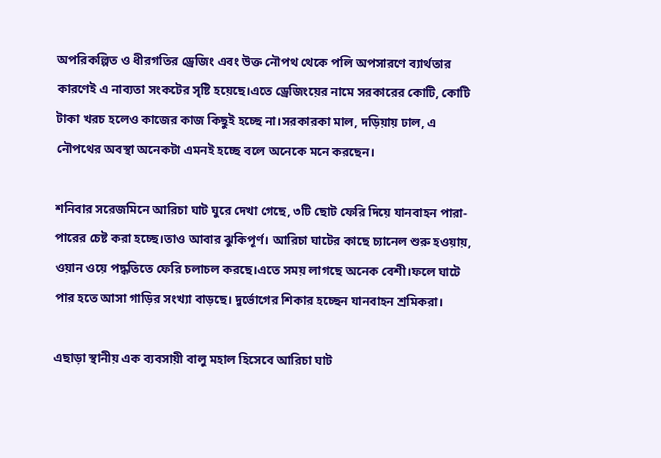অপরিকল্পিত ও ধীরগতির ড্রেজিং এবং উক্ত নৌপথ থেকে পলি অপসারণে ব্যার্থতার কারণেই এ নাব্যতা সংকটের সৃষ্টি হয়েছে।এতে ড্রেজিংয়ের নামে সরকারের কোটি, কোটি টাকা খরচ হলেও কাজের কাজ কিছুই হচ্ছে না।সরকারকা মাল, দড়িয়ায় ঢাল, এ নৌপথের অবস্থা অনেকটা এমনই হচ্ছে বলে অনেকে মনে করছেন।

শনিবার সরেজমিনে আরিচা ঘাট ঘুরে দেখা গেছে, ৩টি ছোট ফেরি দিয়ে যানবাহন পারা-পারের চেষ্ট করা হচ্ছে।তাও আবার ঝুকিপূর্ণ। আরিচা ঘাটের কাছে চ্যানেল শুরু হওয়ায়, ওয়ান ওয়ে পদ্ধতিতে ফেরি চলাচল করছে।এতে সময় লাগছে অনেক বেশী।ফলে ঘাটে পার হতে আসা গাড়ির সংখ্যা বাড়ছে। দুর্ভোগের শিকার হচ্ছেন যানবাহন শ্রমিকরা।

এছাড়া স্থানীয় এক ব্যবসায়ী বালু মহাল হিসেবে আরিচা ঘাট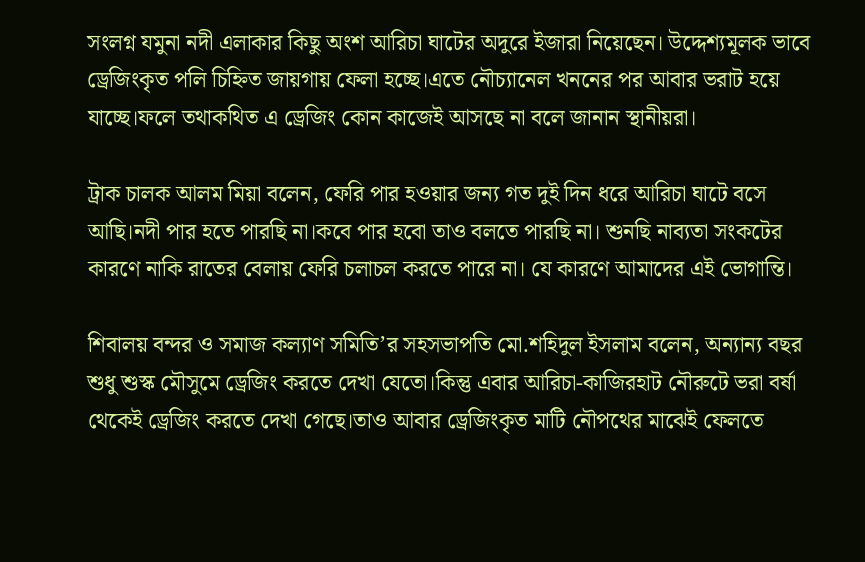সংলগ্ন যমুনা নদী এলাকার কিছু অংশ আরিচা ঘাটের অদুরে ইজারা নিয়েছেন। উদ্দেশ্যমূলক ভাবে ড্রেজিংকৃত পলি চিহ্নিত জায়গায় ফেলা হচ্ছে।এতে নৌচ্যানেল খননের পর আবার ভরাট হয়ে যাচ্ছে।ফলে তথাকথিত এ ড্রেজিং কোন কাজেই আসছে না বলে জানান স্থানীয়রা।

ট্রাক চালক আলম মিয়া বলেন, ফেরি পার হওয়ার জন্য গত দুই দিন ধরে আরিচা ঘাটে বসে আছি।নদী পার হতে পারছি না।কবে পার হবো তাও বলতে পারছি না। শুনছি নাব্যতা সংকটের কারণে নাকি রাতের বেলায় ফেরি চলাচল করতে পারে না। যে কারণে আমাদের এই ভোগান্তি।

শিবালয় বন্দর ও সমাজ কল্যাণ সমিতি’র সহসভাপতি মো.শহিদুল ইসলাম বলেন, অন্যান্য বছর শুধু শুস্ক মৌসুমে ড্রেজিং করতে দেখা যেতো।কিন্তু এবার আরিচা-কাজিরহাট নৌরুটে ভরা বর্ষা থেকেই ড্রেজিং করতে দেখা গেছে।তাও আবার ড্রেজিংকৃত মাটি নৌপথের মাঝেই ফেলতে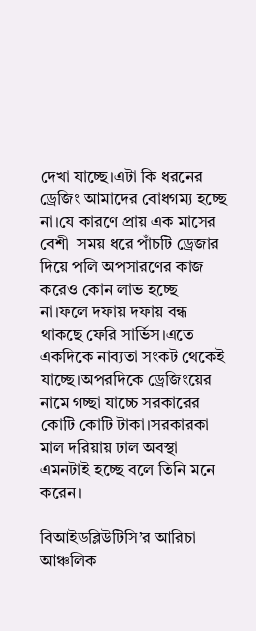দেখা যাচ্ছে।এটা কি ধরনের ড্রেজিং আমাদের বোধগম্য হচ্ছে না।যে কারণে প্রায় এক মাসের বেশী  সময় ধরে পাঁচটি ড্রেজার দিয়ে পলি অপসারণের কাজ করেও কোন লাভ হচ্ছে না।ফলে দফায় দফায় বন্ধ থাকছে ফেরি সার্ভিস।এতে একদিকে নাব্যতা সংকট থেকেই যাচ্ছে।অপরদিকে ড্রেজিংয়ের নামে গচ্ছা যাচ্চে সরকারের কোটি কোটি টাকা।সরকারকা মাল দরিয়ায় ঢাল অবস্থা এমনটাই হচ্ছে বলে তিনি মনে করেন।

বিআইডব্লিউটিসি’র আরিচা আঞ্চলিক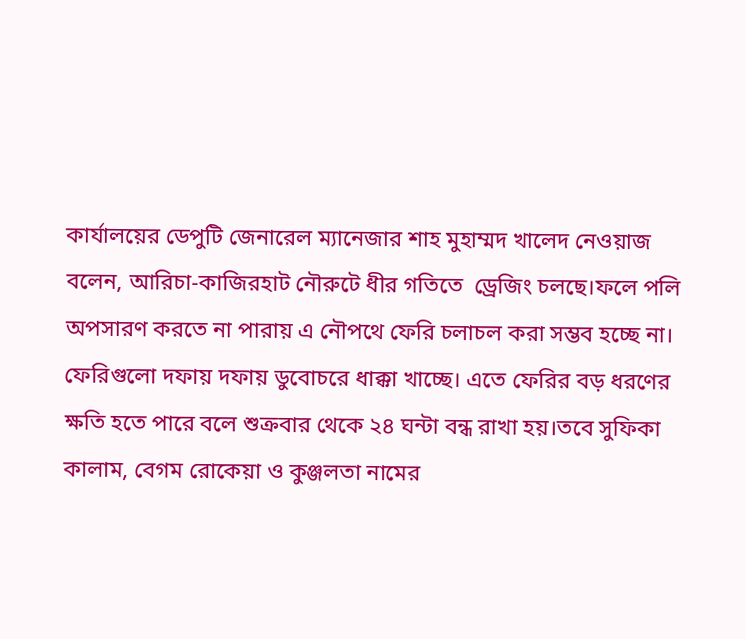কার্যালয়ের ডেপুটি জেনারেল ম্যানেজার শাহ মুহাম্মদ খালেদ নেওয়াজ বলেন, আরিচা-কাজিরহাট নৌরুটে ধীর গতিতে  ড্রেজিং চলছে।ফলে পলি অপসারণ করতে না পারায় এ নৌপথে ফেরি চলাচল করা সম্ভব হচ্ছে না। ফেরিগুলো দফায় দফায় ডুবোচরে ধাক্কা খাচ্ছে। এতে ফেরির বড় ধরণের ক্ষতি হতে পারে বলে শুক্রবার থেকে ২৪ ঘন্টা বন্ধ রাখা হয়।তবে সুফিকা কালাম, বেগম রোকেয়া ও কুঞ্জলতা নামের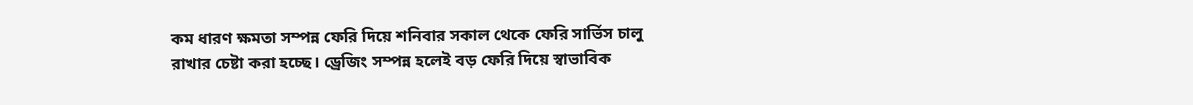কম ধারণ ক্ষমতা সম্পন্ন ফেরি দিয়ে শনিবার সকাল থেকে ফেরি সার্ভিস চালু রাখার চেষ্টা করা হচ্ছে। ড্রেজিং সম্পন্ন হলেই বড় ফেরি দিয়ে স্বাভাবিক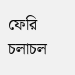ফেরি চলাচল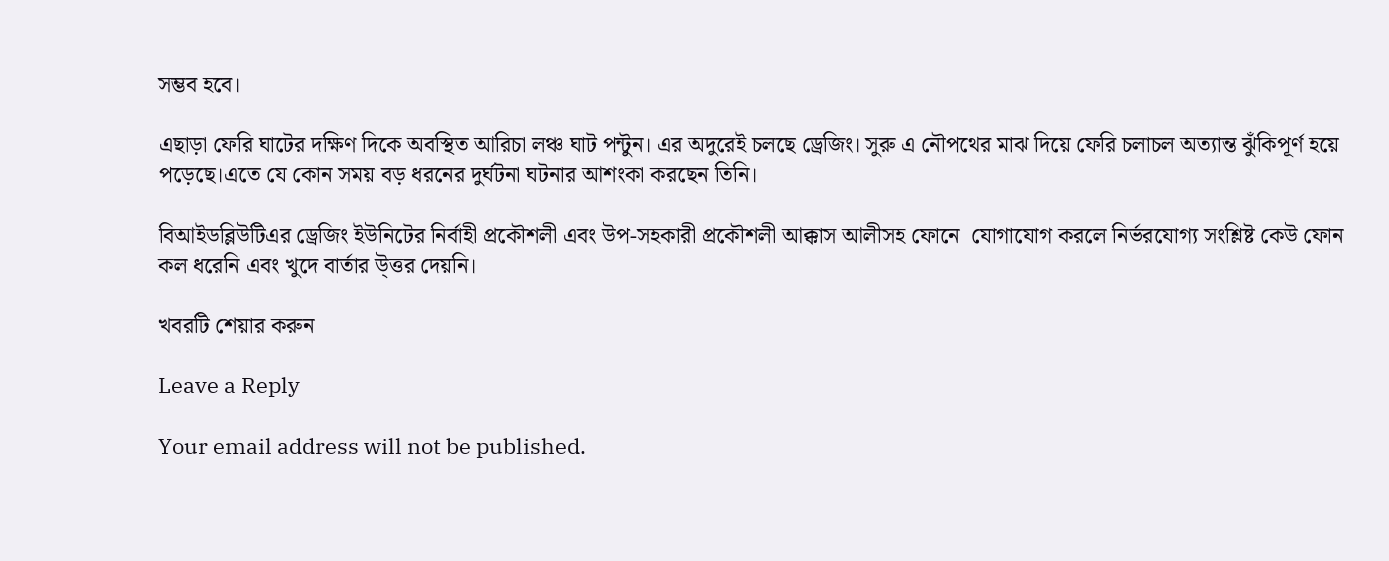সম্ভব হবে।

এছাড়া ফেরি ঘাটের দক্ষিণ দিকে অবস্থিত আরিচা লঞ্চ ঘাট পন্টুন। এর অদুরেই চলছে ড্রেজিং। সুরু এ নৌপথের মাঝ দিয়ে ফেরি চলাচল অত্যান্ত ঝুঁকিপূর্ণ হয়ে পড়েছে।এতে যে কোন সময় বড় ধরনের দুর্ঘটনা ঘটনার আশংকা করছেন তিনি।

বিআইডব্লিউটিএর ড্রেজিং ইউনিটের নির্বাহী প্রকৌশলী এবং উপ-সহকারী প্রকৌশলী আক্কাস আলীসহ ফোনে  যোগাযোগ করলে নির্ভরযোগ্য সংশ্লিষ্ট কেউ ফোন কল ধরেনি এবং খুদে বার্তার উ্ত্তর দেয়নি।

খবরটি শেয়ার করুন

Leave a Reply

Your email address will not be published.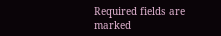Required fields are marked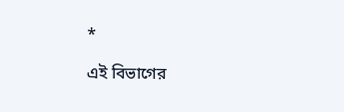*

এই বিভাগের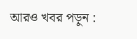আরও খবর পড়ুন :